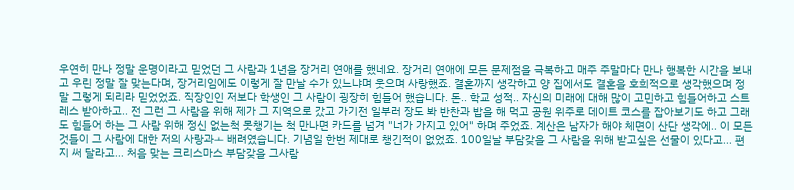우연히 만나 정말 운명이라고 믿었던 그 사람과 1년을 장거리 연애를 했네요. 장거리 연애에 모든 문제점을 극복하고 매주 주말마다 만나 행복한 시간을 보내고 우린 정말 잘 맞는다며, 장거리임에도 이렇게 잘 만날 수가 있느냐며 웃으며 사랑했죠. 결혼까지 생각하고 양 집에서도 결혼을 호희적으로 생각했으며 정말 그렇게 되리라 믿었었죠. 직장인인 저보다 학생인 그 사람이 굉장히 힘들어 했습니다. 돈.. 학교 성적.. 자신의 미래에 대해 많이 고민하고 힘들어하고 스트레스 받아하고.. 전 그런 그 사람을 위해 제가 그 지역으로 갔고 가기전 일부러 장도 봐 반찬과 밥을 해 먹고 공원 위주로 데이트 코스를 잡아보기도 하고 그래도 힘들어 하는 그 사람 위해 정신 없는척 못챙기는 척 만나면 카드를 넘겨 "너가 가지고 있어" 하며 주었죠. 계산은 남자가 해야 체면이 산단 생각에.. 이 모든것들이 그 사람에 대한 저의 사랑과ㅗ 배려였습니다. 기념일 한번 제대로 챙긴적이 없었죠. 100일날 부담갖을 그 사람을 위해 받고싶은 선물이 있다고... 편지 써 달라고... 처음 맞는 크리스마스 부담갖을 그사람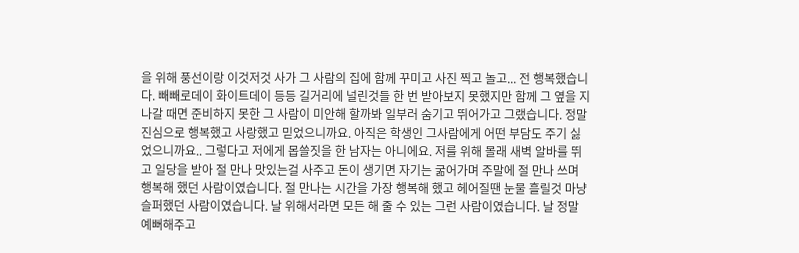을 위해 풍선이랑 이것저것 사가 그 사람의 집에 함께 꾸미고 사진 찍고 놀고... 전 행복했습니다. 빼빼로데이 화이트데이 등등 길거리에 널린것들 한 번 받아보지 못했지만 함께 그 옆을 지나갈 때면 준비하지 못한 그 사람이 미안해 할까봐 일부러 숨기고 뛰어가고 그랬습니다. 정말 진심으로 행복했고 사랑했고 믿었으니까요. 아직은 학생인 그사람에게 어떤 부담도 주기 싫었으니까요.. 그렇다고 저에게 몹쓸짓을 한 남자는 아니에요. 저를 위해 몰래 새벽 알바를 뛰고 일당을 받아 절 만나 맛있는걸 사주고 돈이 생기면 자기는 굶어가며 주말에 절 만나 쓰며 행복해 했던 사람이였습니다. 절 만나는 시간을 가장 행복해 했고 헤어질땐 눈물 흘릴것 마냥 슬퍼했던 사람이였습니다. 날 위해서라면 모든 해 줄 수 있는 그런 사람이였습니다. 날 정말 예뻐해주고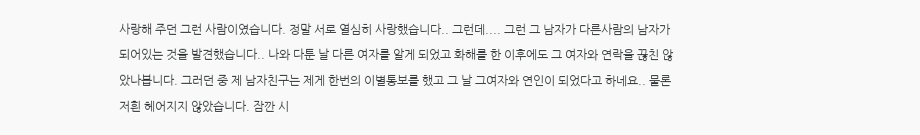사랑해 주던 그런 사람이였습니다. 정말 서로 열심히 사랑했습니다.. 그런데.... 그런 그 남자가 다른사람의 남자가 되어있는 것을 발견했습니다.. 나와 다툰 날 다른 여자를 알게 되었고 화해를 한 이후에도 그 여자와 연락을 끊친 않았나봅니다. 그러던 중 제 남자친구는 제게 한번의 이별통보를 했고 그 날 그여자와 연인이 되었다고 하네요.. 물론 저흰 헤어지지 않았습니다. 잠깐 시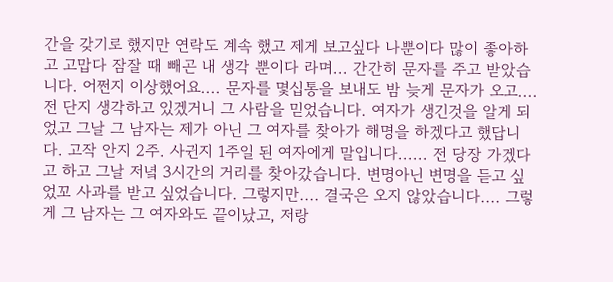간을 갖기로 했지만 연락도 계속 했고 제게 보고싶다 나뿐이다 많이 좋아하고 고맙다 잠잘 때 빼곤 내 생각 뿐이다 라며... 간간히 문자를 주고 받았습니다. 어쩐지 이상했어요.... 문자를 몇십통을 보내도 밤 늦게 문자가 오고.... 전 단지 생각하고 있겠거니 그 사람을 믿었습니다. 여자가 생긴것을 알게 되었고 그날 그 남자는 제가 아닌 그 여자를 찾아가 해명을 하겠다고 했답니다. 고작 안지 2주. 사귄지 1주일 된 여자에게 말입니다...... 전 당장 가겠다고 하고 그날 저녘 3시간의 거리를 찾아갔습니다. 변명아닌 변명을 듣고 싶었꼬 사과를 받고 싶었습니다. 그렇지만.... 결국은 오지 않았습니다.... 그렇게 그 남자는 그 여자와도 끝이났고, 저랑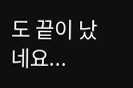도 끝이 났네요...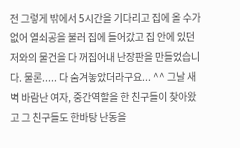전 그렇게 밖에서 5시간을 기다리고 집에 올 수가 없어 열쇠공을 불러 집에 들어갔고 집 안에 있던 저와의 물건을 다 꺼집어내 난장판을 만들었습니다. 물론..... 다 숨겨놓았더라구요... ^^ 그날 새벽 바람난 여자, 중간역할을 한 친구들이 찾아왔고 그 친구들도 한바탕 난동을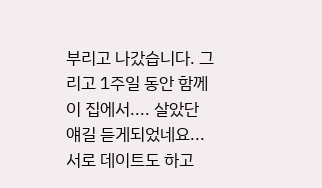부리고 나갔습니다. 그리고 1주일 동안 함께 이 집에서.... 살았단 얘길 듣게되었네요... 서로 데이트도 하고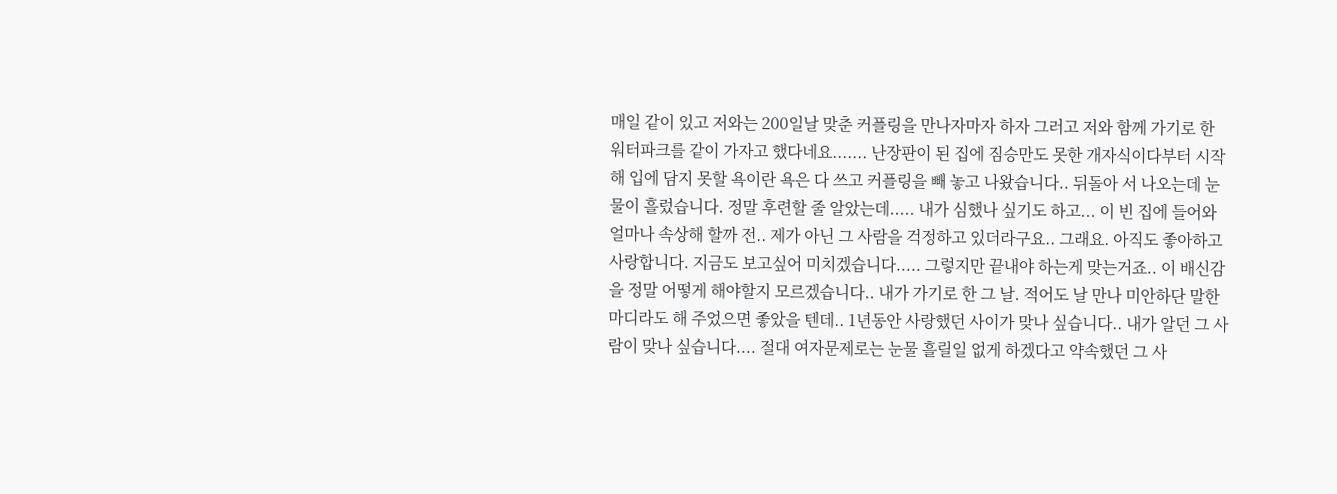매일 같이 있고 저와는 200일날 맞춘 커플링을 만나자마자 하자 그러고 저와 함께 가기로 한 워터파크를 같이 가자고 했다네요....... 난장판이 된 집에 짐승만도 못한 개자식이다부터 시작해 입에 담지 못할 욕이란 욕은 다 쓰고 커플링을 빼 놓고 나왔습니다.. 뒤돌아 서 나오는데 눈물이 흘렀습니다. 정말 후련할 줄 알았는데..... 내가 심했나 싶기도 하고... 이 빈 집에 들어와 얼마나 속상해 할까 전.. 제가 아닌 그 사람을 걱정하고 있더라구요.. 그래요. 아직도 좋아하고 사랑합니다. 지금도 보고싶어 미치겠습니다..... 그렇지만 끝내야 하는게 맞는거죠.. 이 배신감을 정말 어떻게 해야할지 모르겠습니다.. 내가 가기로 한 그 날. 적어도 날 만나 미안하단 말한마디라도 해 주었으면 좋았을 텐데.. 1년동안 사랑했던 사이가 맞나 싶습니다.. 내가 알던 그 사람이 맞나 싶습니다.... 절대 여자문제로는 눈물 흘릴일 없게 하겠다고 약속했던 그 사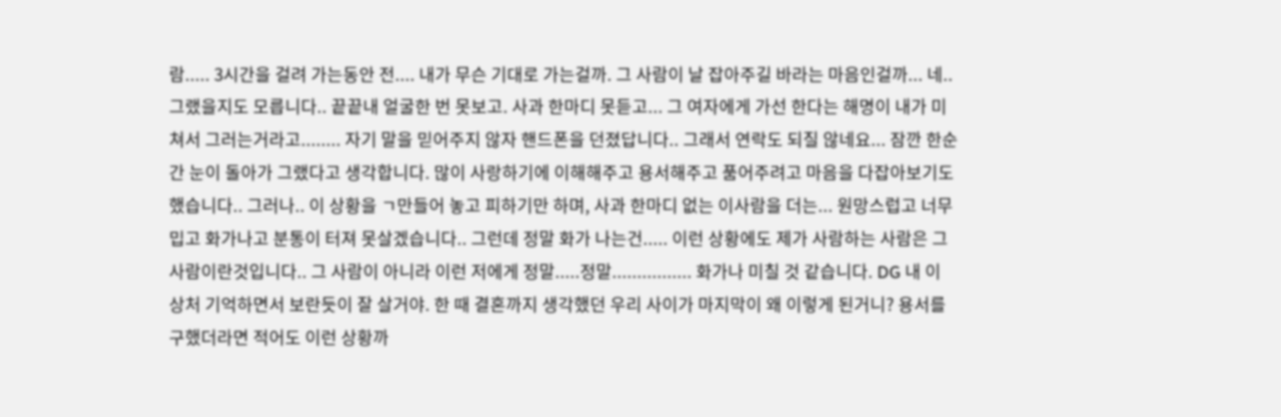람..... 3시간을 걸려 가는동안 전.... 내가 무슨 기대로 가는걸까. 그 사람이 날 잡아주길 바라는 마음인걸까... 네.. 그랬을지도 모릅니다.. 끝끝내 얼굴한 번 못보고. 사과 한마디 못듣고... 그 여자에게 가선 한다는 해명이 내가 미쳐서 그러는거라고........ 자기 말을 믿어주지 않자 핸드폰을 던졌답니다.. 그래서 연락도 되질 않네요... 잠깐 한순간 눈이 돌아가 그랬다고 생각합니다. 많이 사랑하기에 이해해주고 용서해주고 품어주려고 마음을 다잡아보기도 했습니다.. 그러나.. 이 상황을 ㄱ만들어 놓고 피하기만 하며, 사과 한마디 없는 이사람을 더는... 원망스럽고 너무 밉고 화가나고 분통이 터져 못살겠습니다.. 그런데 정말 화가 나는건..... 이런 상황에도 제가 사람하는 사람은 그 사람이란것입니다.. 그 사람이 아니라 이런 저에게 정말.....정말................ 화가나 미칠 것 같습니다. DG 내 이 상처 기억하면서 보란듯이 잘 살거야. 한 때 결혼까지 생각했던 우리 사이가 마지막이 왜 이렇게 된거니? 용서를 구했더라면 적어도 이런 상황까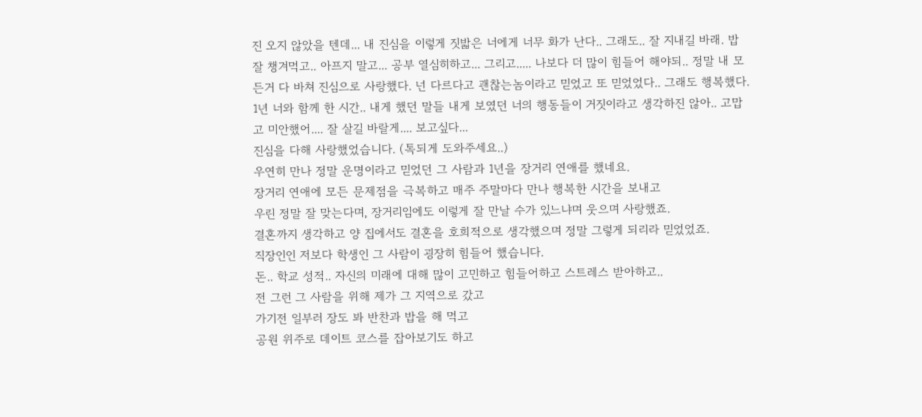진 오지 않았을 텐데... 내 진심을 이렇게 짓밟은 너에게 너무 화가 난다.. 그래도.. 잘 지내길 바래. 밥 잘 챙겨먹고.. 아프지 말고... 공부 열심히하고... 그리고..... 나보다 더 많이 힘들어 해야되.. 정말 내 모든거 다 바쳐 진심으로 사랑했다. 넌 다르다고 괜찮는놈이라고 믿었고 또 믿었었다.. 그래도 행복했다. 1년 너와 함께 한 시간.. 내게 했던 말들 내게 보였던 너의 행동들이 거짓이라고 생각하진 않아.. 고맙고 미안했어.... 잘 살길 바랄게.... 보고싶다...
진심을 다해 사랑했었습니다. (톡되게 도와주세요..)
우연히 만나 정말 운명이라고 믿었던 그 사람과 1년을 장거리 연애를 했네요.
장거리 연애에 모든 문제점을 극복하고 매주 주말마다 만나 행복한 시간을 보내고
우린 정말 잘 맞는다며, 장거리임에도 이렇게 잘 만날 수가 있느냐며 웃으며 사랑했죠.
결혼까지 생각하고 양 집에서도 결혼을 호희적으로 생각했으며 정말 그렇게 되리라 믿었었죠.
직장인인 저보다 학생인 그 사람이 굉장히 힘들어 했습니다.
돈.. 학교 성적.. 자신의 미래에 대해 많이 고민하고 힘들어하고 스트레스 받아하고..
전 그런 그 사람을 위해 제가 그 지역으로 갔고
가기전 일부러 장도 봐 반찬과 밥을 해 먹고
공원 위주로 데이트 코스를 잡아보기도 하고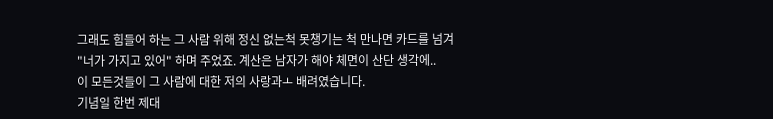그래도 힘들어 하는 그 사람 위해 정신 없는척 못챙기는 척 만나면 카드를 넘겨
"너가 가지고 있어" 하며 주었죠. 계산은 남자가 해야 체면이 산단 생각에..
이 모든것들이 그 사람에 대한 저의 사랑과ㅗ 배려였습니다.
기념일 한번 제대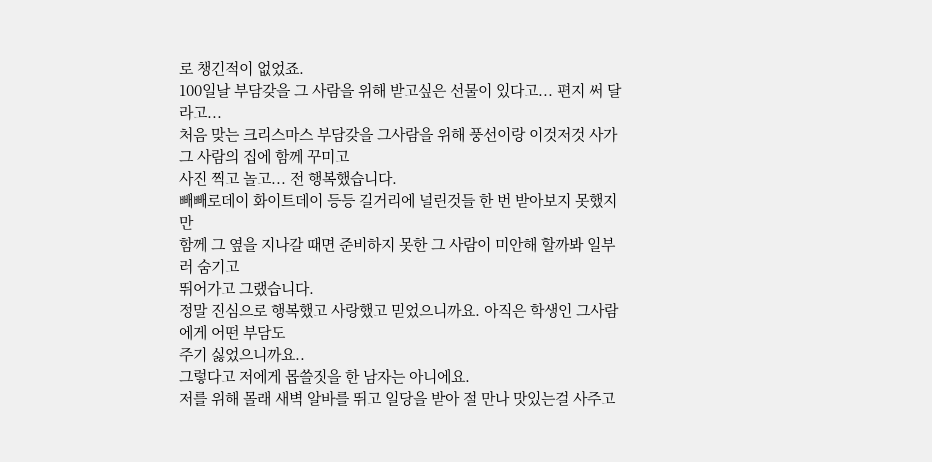로 챙긴적이 없었죠.
100일날 부담갖을 그 사람을 위해 받고싶은 선물이 있다고... 편지 써 달라고...
처음 맞는 크리스마스 부담갖을 그사람을 위해 풍선이랑 이것저것 사가 그 사람의 집에 함께 꾸미고
사진 찍고 놀고... 전 행복했습니다.
빼빼로데이 화이트데이 등등 길거리에 널린것들 한 번 받아보지 못했지만
함께 그 옆을 지나갈 때면 준비하지 못한 그 사람이 미안해 할까봐 일부러 숨기고
뛰어가고 그랬습니다.
정말 진심으로 행복했고 사랑했고 믿었으니까요. 아직은 학생인 그사람에게 어떤 부담도
주기 싫었으니까요..
그렇다고 저에게 몹쓸짓을 한 남자는 아니에요.
저를 위해 몰래 새벽 알바를 뛰고 일당을 받아 절 만나 맛있는걸 사주고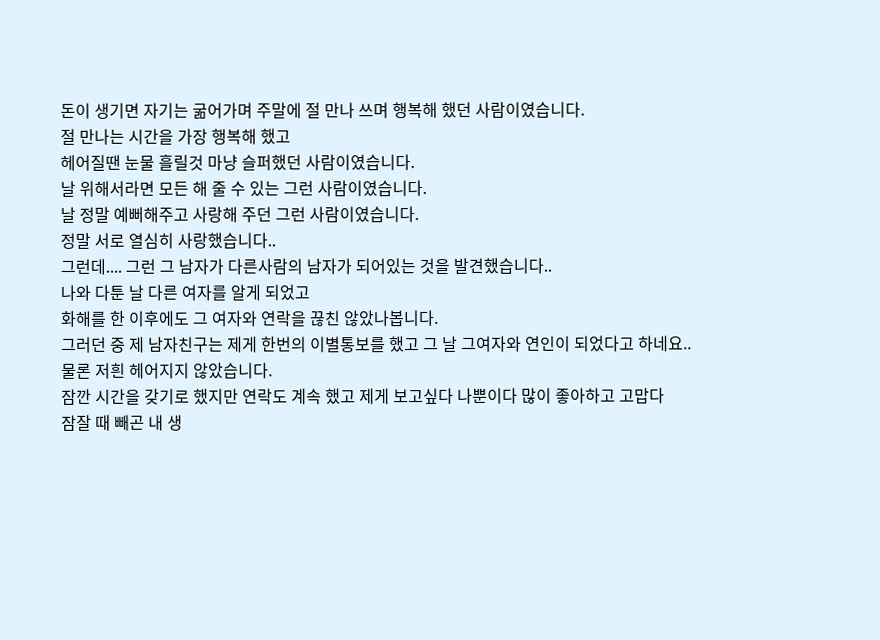돈이 생기면 자기는 굶어가며 주말에 절 만나 쓰며 행복해 했던 사람이였습니다.
절 만나는 시간을 가장 행복해 했고
헤어질땐 눈물 흘릴것 마냥 슬퍼했던 사람이였습니다.
날 위해서라면 모든 해 줄 수 있는 그런 사람이였습니다.
날 정말 예뻐해주고 사랑해 주던 그런 사람이였습니다.
정말 서로 열심히 사랑했습니다..
그런데.... 그런 그 남자가 다른사람의 남자가 되어있는 것을 발견했습니다..
나와 다툰 날 다른 여자를 알게 되었고
화해를 한 이후에도 그 여자와 연락을 끊친 않았나봅니다.
그러던 중 제 남자친구는 제게 한번의 이별통보를 했고 그 날 그여자와 연인이 되었다고 하네요..
물론 저흰 헤어지지 않았습니다.
잠깐 시간을 갖기로 했지만 연락도 계속 했고 제게 보고싶다 나뿐이다 많이 좋아하고 고맙다
잠잘 때 빼곤 내 생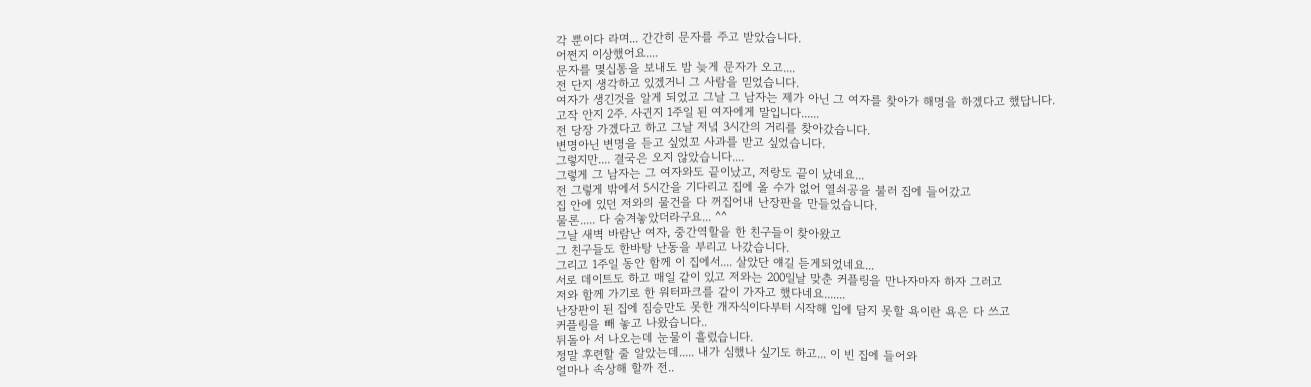각 뿐이다 라며... 간간히 문자를 주고 받았습니다.
어쩐지 이상했어요....
문자를 몇십통을 보내도 밤 늦게 문자가 오고....
전 단지 생각하고 있겠거니 그 사람을 믿었습니다.
여자가 생긴것을 알게 되었고 그날 그 남자는 제가 아닌 그 여자를 찾아가 해명을 하겠다고 했답니다.
고작 안지 2주. 사귄지 1주일 된 여자에게 말입니다......
전 당장 가겠다고 하고 그날 저녘 3시간의 거리를 찾아갔습니다.
변명아닌 변명을 듣고 싶었꼬 사과를 받고 싶었습니다.
그렇지만.... 결국은 오지 않았습니다....
그렇게 그 남자는 그 여자와도 끝이났고, 저랑도 끝이 났네요...
전 그렇게 밖에서 5시간을 기다리고 집에 올 수가 없어 열쇠공을 불러 집에 들어갔고
집 안에 있던 저와의 물건을 다 꺼집어내 난장판을 만들었습니다.
물론..... 다 숨겨놓았더라구요... ^^
그날 새벽 바람난 여자, 중간역할을 한 친구들이 찾아왔고
그 친구들도 한바탕 난동을 부리고 나갔습니다.
그리고 1주일 동안 함께 이 집에서.... 살았단 얘길 듣게되었네요...
서로 데이트도 하고 매일 같이 있고 저와는 200일날 맞춘 커플링을 만나자마자 하자 그러고
저와 함께 가기로 한 워터파크를 같이 가자고 했다네요.......
난장판이 된 집에 짐승만도 못한 개자식이다부터 시작해 입에 담지 못할 욕이란 욕은 다 쓰고
커플링을 빼 놓고 나왔습니다..
뒤돌아 서 나오는데 눈물이 흘렀습니다.
정말 후련할 줄 알았는데..... 내가 심했나 싶기도 하고... 이 빈 집에 들어와
얼마나 속상해 할까 전..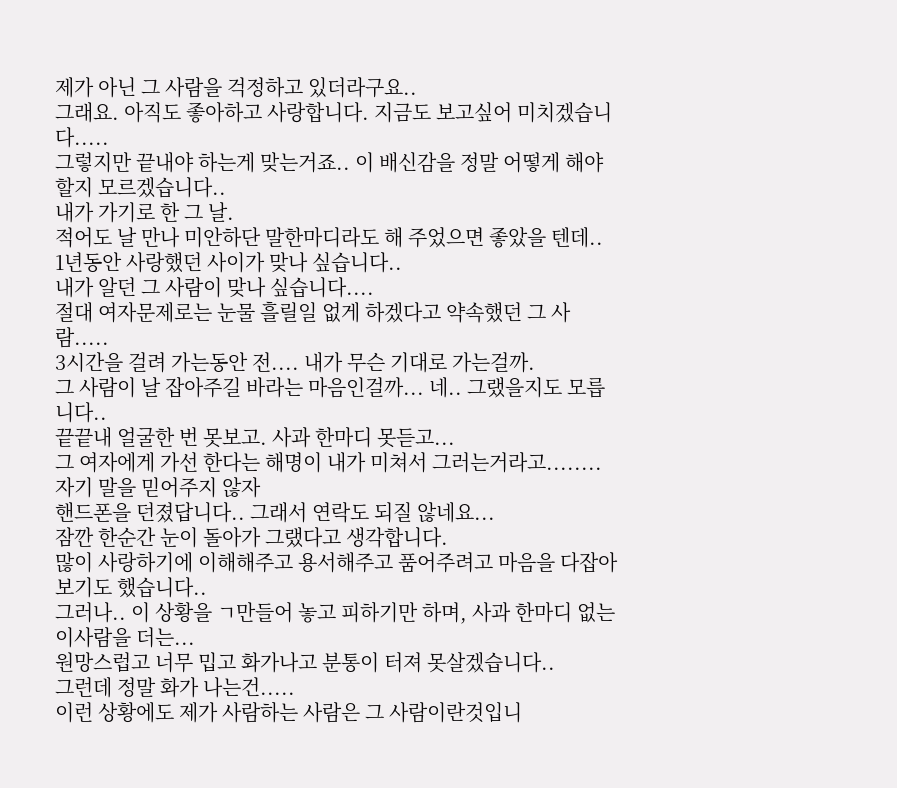제가 아닌 그 사람을 걱정하고 있더라구요..
그래요. 아직도 좋아하고 사랑합니다. 지금도 보고싶어 미치겠습니다.....
그렇지만 끝내야 하는게 맞는거죠.. 이 배신감을 정말 어떻게 해야할지 모르겠습니다..
내가 가기로 한 그 날.
적어도 날 만나 미안하단 말한마디라도 해 주었으면 좋았을 텐데..
1년동안 사랑했던 사이가 맞나 싶습니다..
내가 알던 그 사람이 맞나 싶습니다....
절대 여자문제로는 눈물 흘릴일 없게 하겠다고 약속했던 그 사람.....
3시간을 걸려 가는동안 전.... 내가 무슨 기대로 가는걸까.
그 사람이 날 잡아주길 바라는 마음인걸까... 네.. 그랬을지도 모릅니다..
끝끝내 얼굴한 번 못보고. 사과 한마디 못듣고...
그 여자에게 가선 한다는 해명이 내가 미쳐서 그러는거라고........ 자기 말을 믿어주지 않자
핸드폰을 던졌답니다.. 그래서 연락도 되질 않네요...
잠깐 한순간 눈이 돌아가 그랬다고 생각합니다.
많이 사랑하기에 이해해주고 용서해주고 품어주려고 마음을 다잡아보기도 했습니다..
그러나.. 이 상황을 ㄱ만들어 놓고 피하기만 하며, 사과 한마디 없는 이사람을 더는...
원망스럽고 너무 밉고 화가나고 분통이 터져 못살겠습니다..
그런데 정말 화가 나는건.....
이런 상황에도 제가 사람하는 사람은 그 사람이란것입니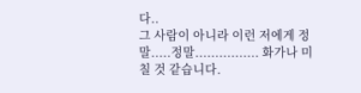다..
그 사람이 아니라 이런 저에게 정말.....정말................ 화가나 미칠 것 같습니다.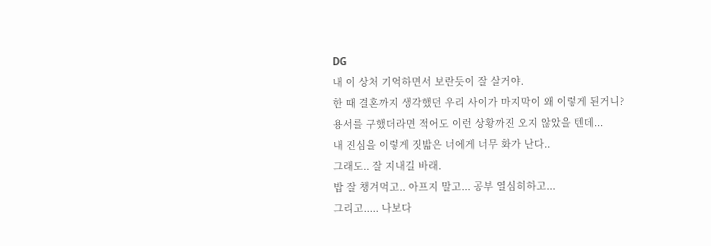DG
내 이 상처 기억하면서 보란듯이 잘 살거야.
한 때 결혼까지 생각했던 우리 사이가 마지막이 왜 이렇게 된거니?
용서를 구했더라면 적어도 이런 상황까진 오지 않았을 텐데...
내 진심을 이렇게 짓밟은 너에게 너무 화가 난다..
그래도.. 잘 지내길 바래.
밥 잘 챙겨먹고.. 아프지 말고... 공부 열심히하고...
그리고..... 나보다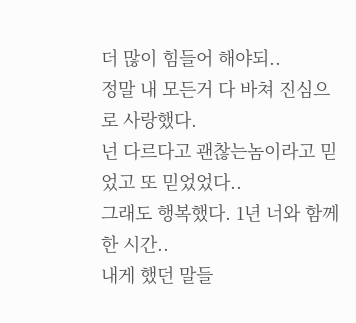더 많이 힘들어 해야되..
정말 내 모든거 다 바쳐 진심으로 사랑했다.
넌 다르다고 괜찮는놈이라고 믿었고 또 믿었었다..
그래도 행복했다. 1년 너와 함께 한 시간..
내게 했던 말들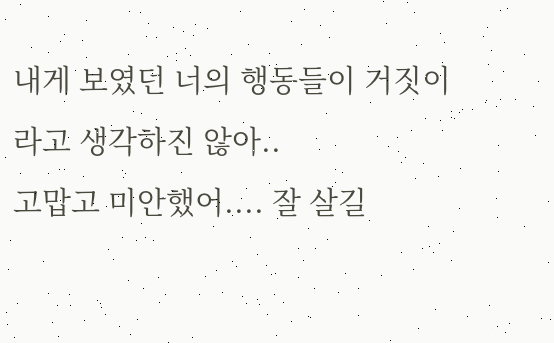내게 보였던 너의 행동들이 거짓이라고 생각하진 않아..
고맙고 미안했어.... 잘 살길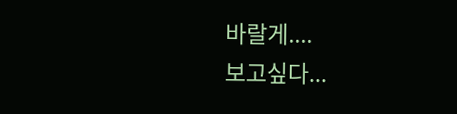바랄게....
보고싶다...